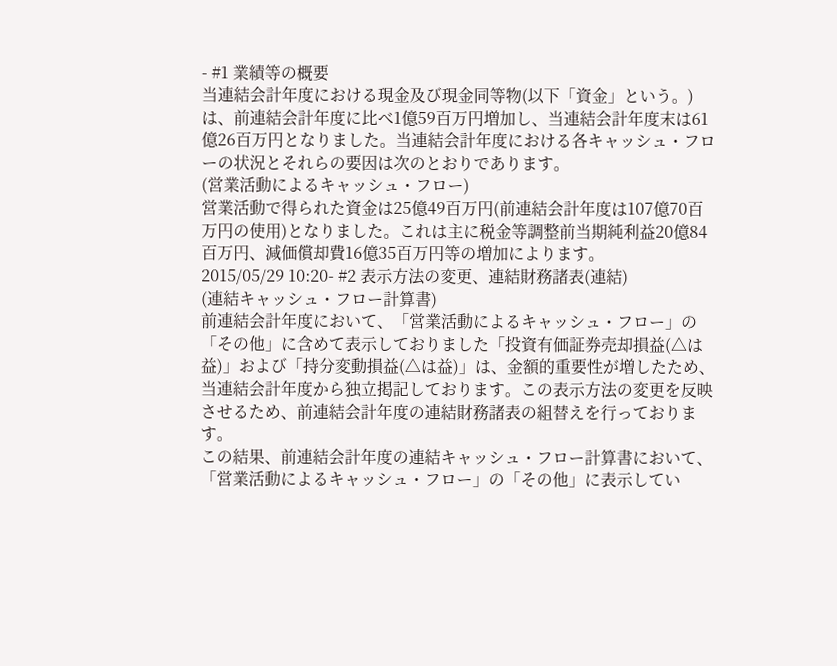- #1 業績等の概要
当連結会計年度における現金及び現金同等物(以下「資金」という。)は、前連結会計年度に比べ1億59百万円増加し、当連結会計年度末は61億26百万円となりました。当連結会計年度における各キャッシュ・フローの状況とそれらの要因は次のとおりであります。
(営業活動によるキャッシュ・フロー)
営業活動で得られた資金は25億49百万円(前連結会計年度は107億70百万円の使用)となりました。これは主に税金等調整前当期純利益20億84百万円、減価償却費16億35百万円等の増加によります。
2015/05/29 10:20- #2 表示方法の変更、連結財務諸表(連結)
(連結キャッシュ・フロー計算書)
前連結会計年度において、「営業活動によるキャッシュ・フロー」の「その他」に含めて表示しておりました「投資有価証券売却損益(△は益)」および「持分変動損益(△は益)」は、金額的重要性が増したため、当連結会計年度から独立掲記しております。この表示方法の変更を反映させるため、前連結会計年度の連結財務諸表の組替えを行っております。
この結果、前連結会計年度の連結キャッシュ・フロー計算書において、「営業活動によるキャッシュ・フロー」の「その他」に表示してい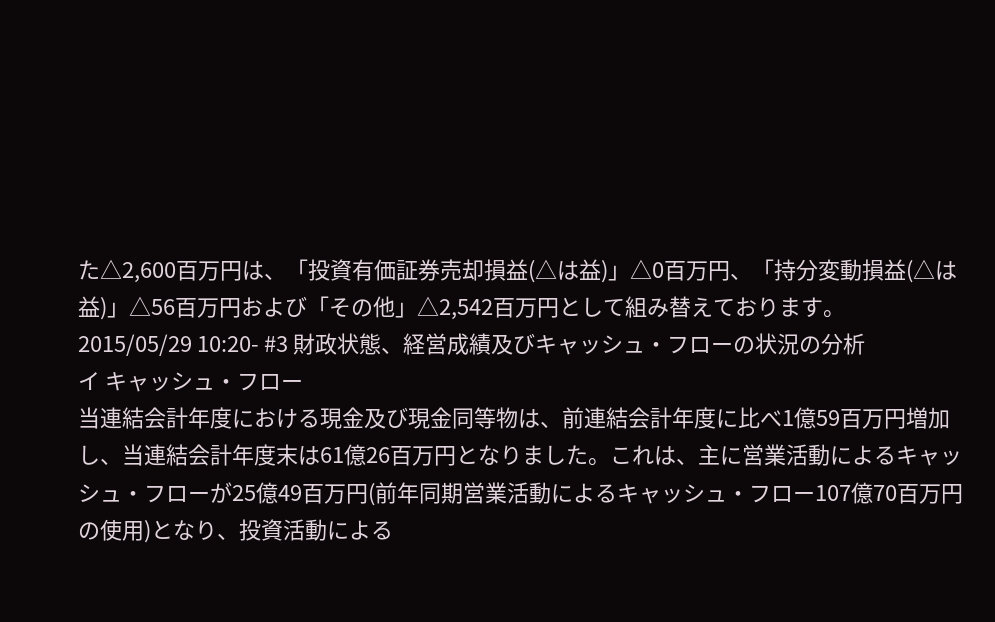た△2,600百万円は、「投資有価証券売却損益(△は益)」△0百万円、「持分変動損益(△は益)」△56百万円および「その他」△2,542百万円として組み替えております。
2015/05/29 10:20- #3 財政状態、経営成績及びキャッシュ・フローの状況の分析
イ キャッシュ・フロー
当連結会計年度における現金及び現金同等物は、前連結会計年度に比べ1億59百万円増加し、当連結会計年度末は61億26百万円となりました。これは、主に営業活動によるキャッシュ・フローが25億49百万円(前年同期営業活動によるキャッシュ・フロー107億70百万円の使用)となり、投資活動による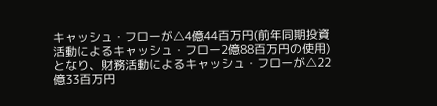キャッシュ・フローが△4億44百万円(前年同期投資活動によるキャッシュ・フロー2億88百万円の使用)となり、財務活動によるキャッシュ・フローが△22億33百万円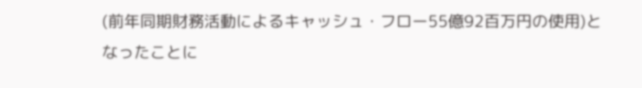(前年同期財務活動によるキャッシュ・フロー55億92百万円の使用)となったことに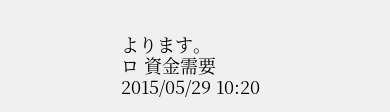よります。
ロ 資金需要
2015/05/29 10:20